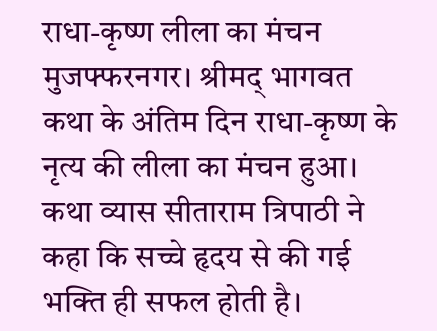राधा-कृष्ण लीला का मंचन
मुजफ्फरनगर। श्रीमद् भागवत कथा के अंतिम दिन राधा-कृष्ण के नृत्य की लीला का मंचन हुआ। कथा व्यास सीताराम त्रिपाठी ने कहा कि सच्चे हृदय से की गई भक्ति ही सफल होती है।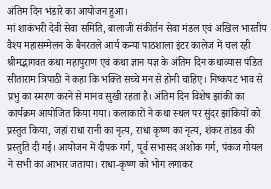अंतिम दिन भंडारे का आयोजन हुआ।
मां शाकंभरी देवी सेवा समिति, बालाजी संकीर्तन सेवा मंडल एवं अखिल भारतीय वैश्य महासम्मेलन के बैनरतले आर्य कन्या पाठशाला इंटर कालेज में चल रही श्रीमद्भागवत कथा महापुराण एवं कथा ज्ञान यज्ञ के अंतिम दिन कथाव्यास पंडित सीताराम त्रिपाठी ने कहा कि भक्ति सच्चे मन से होनी चाहिए। निष्कपट भाव से प्रभु का स्मरण करने से मानव सुखी रहता है। अंतिम दिन विशेष झांकी का कार्यक्रम आयोजित किया गया। कलाकारों ने कथा स्थल पर सुंदर झांकियों को प्रस्तुत किया, जहां राधा रानी का नृत्य, राधा कृष्ण का नृत्य, शंकर तांडव की प्रस्तुति दी गई। आयोजन में दीपक गर्ग, पूर्व सभासद अशोक गर्ग, पंकज गोयल ने सभी का आभार जताया। राधा-कृष्ण को भोग लगाकर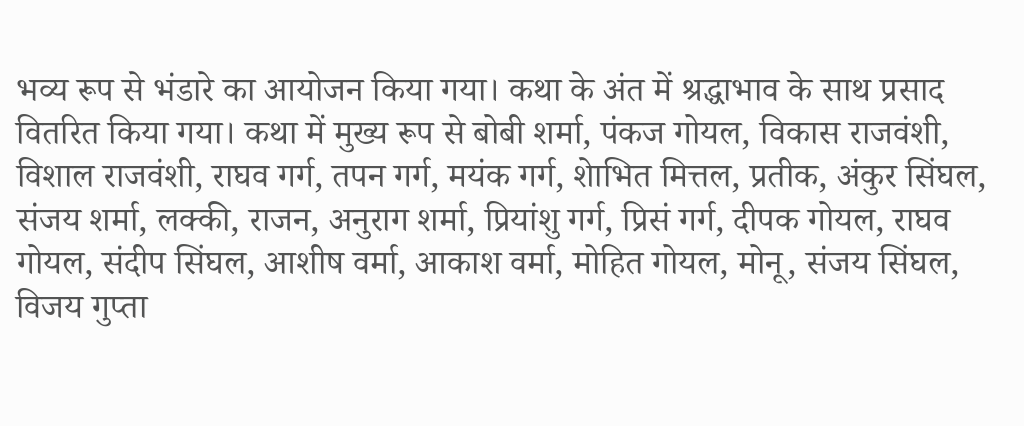भव्य रूप से भंडारे का आयोजन किया गया। कथा के अंत में श्रद्धाभाव के साथ प्रसाद वितरित किया गया। कथा में मुख्य रूप से बोबी शर्मा, पंकज गोयल, विकास राजवंशी, विशाल राजवंशी, राघव गर्ग, तपन गर्ग, मयंक गर्ग, शेाभित मित्तल, प्रतीक, अंकुर सिंघल, संजय शर्मा, लक्की, राजन, अनुराग शर्मा, प्रियांशु गर्ग, प्रिसं गर्ग, दीपक गोयल, राघव गोयल, संदीप सिंघल, आशीष वर्मा, आकाश वर्मा, मोहित गोयल, मोनू, संजय सिंघल, विजय गुप्ता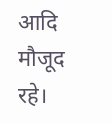आदि मौजूद रहे।